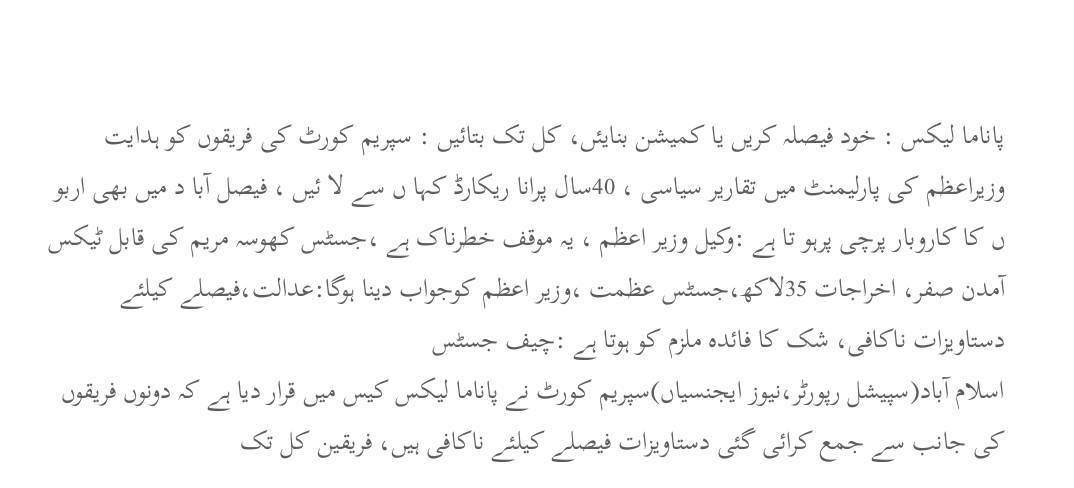پاناما لیکس : خود فیصلہ کریں یا کمیشن بنایئں، کل تک بتائیں : سپریم کورٹ کی فریقوں کو ہدایت
وزیراعظم کی پارلیمنٹ میں تقاریر سیاسی ، 40سال پرانا ریکارڈ کہا ں سے لا ئیں ، فیصل آبا د میں بھی اربو ں کا کاروبار پرچی پرہو تا ہے :وکیل وزیر اعظم ، یہ موقف خطرناک ہے ،جسٹس کھوسہ مریم کی قابل ٹیکس آمدن صفر، اخراجات 35لاکھ،جسٹس عظمت ،وزیر اعظم کوجواب دینا ہوگا:عدالت،فیصلے کیلئے دستاویزات ناکافی، شک کا فائدہ ملزم کو ہوتا ہے :چیف جسٹس
اسلام آباد(سپیشل رپورٹر،نیوز ایجنسیاں)سپریم کورٹ نے پاناما لیکس کیس میں قرار دیا ہے کہ دونوں فریقوں کی جانب سے جمع کرائی گئی دستاویزات فیصلے کیلئے ناکافی ہیں، فریقین کل تک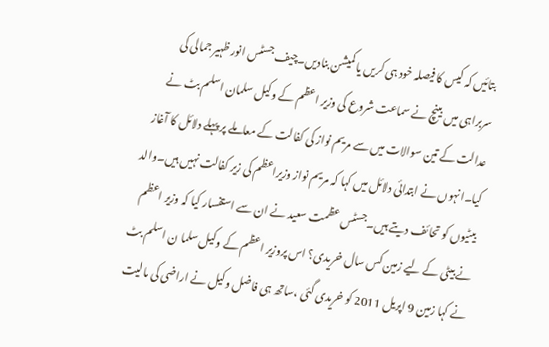بتائیں کہ کیس کا فیصلہ خود ہی کریں یا کمیشن بنادیں۔چیف جسٹس انور ظہیر جمالی کی سربراہی میں بینچ نے سماعت شروع کی وزیر اعظم کے وکیل سلمان اسلم بٹ نے عدالت کے تین سوالات میں سے مریم نواز کی کفالت کے معاملے پر پہلے دلائل کا آغاز کیا۔انہوں نے ابتدائی دلائل میں کہا کہ مریم نواز وزیراعظم کی زیر کفالت نہیں ہیں۔والد بیٹیوں کو تحائف دیتے ہیں۔جسٹس عظمت سعید نے ان سے استفسار کیا کہ وزیر اعظم نے بیٹی کے لیے زمین کس سال خریدی؟ اس پروزیر اعظم کے وکیل سلما ن اسلم بٹ نے کہا زمین 9 اپریل 2011 کو خریدی گئی ،ساتھ ہی فاضل وکیل نے اراضی کی مالیت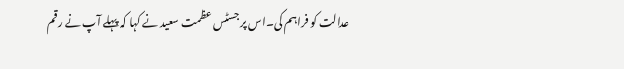عدالت کو فراہم کی۔اس پر جسٹس عظمت سعید نے کہا کہ پہلے آپ نے رقم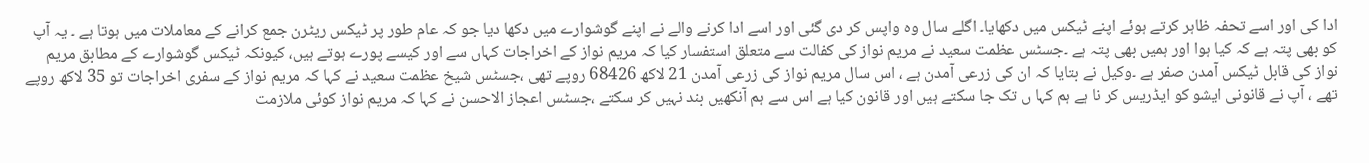ادا کی اور اسے تحفہ ظاہر کرتے ہوئے اپنے ٹیکس میں دکھایا۔ اگلے سال وہ واپس کر دی گئی اور اسے ادا کرنے والے نے اپنے گوشوارے میں دکھا دیا جو کہ عام طور پر ٹیکس ریٹرن جمع کرانے کے معاملات میں ہوتا ہے ۔ یہ آپ کو بھی پتہ ہے کہ کیا ہوا اور ہمیں بھی پتہ ہے ۔جسٹس عظمت سعید نے مریم نواز کی کفالت سے متعلق استفسار کیا کہ مریم نواز کے اخراجات کہاں سے اور کیسے پورے ہوتے ہیں، کیونکہ ٹیکس گوشوارے کے مطابق مریم نواز کی قابل ٹیکس آمدن صفر ہے ۔وکیل نے بتایا کہ ان کی زرعی آمدن ہے ، اس سال مریم نواز کی زرعی آمدن 21 لاکھ 68426 روپے تھی ،جسٹس شیخ عظمت سعید نے کہا کہ مریم نواز کے سفری اخراجات تو 35 لاکھ روپے تھے ، آپ نے قانونی ایشو کو ایڈریس کر نا ہے ہم کہا ں تک جا سکتے ہیں اور قانون کیا ہے اس سے ہم آنکھیں بند نہیں کر سکتے ،جسٹس اعجاز الاحسن نے کہا کہ مریم نواز کوئی ملازمت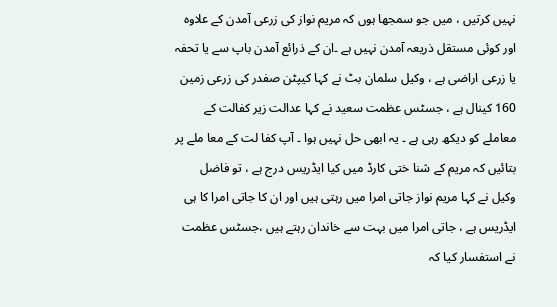نہیں کرتیں ، میں جو سمجھا ہوں کہ مریم نواز کی زرعی آمدن کے علاوہ اور کوئی مستقل ذریعہ آمدن نہیں ہے ۔ان کے ذرائع آمدن باپ سے یا تحفہ یا زرعی اراضی ہے ، وکیل سلمان بٹ نے کہا کیپٹن صفدر کی زرعی زمین 160 کینال ہے ، جسٹس عظمت سعید نے کہا عدالت زیر کفالت کے معاملے کو دیکھ رہی ہے ۔ یہ ابھی حل نہیں ہوا ۔ آپ کفا لت کے معا ملے پر بتائیں کہ مریم کے شنا ختی کارڈ میں کیا ایڈریس درج ہے ، تو فاضل وکیل نے کہا مریم نواز جاتی امرا میں رہتی ہیں اور ان کا جاتی امرا کا ہی ایڈریس ہے ، جاتی امرا میں بہت سے خاندان رہتے ہیں ،جسٹس عظمت نے استفسار کیا کہ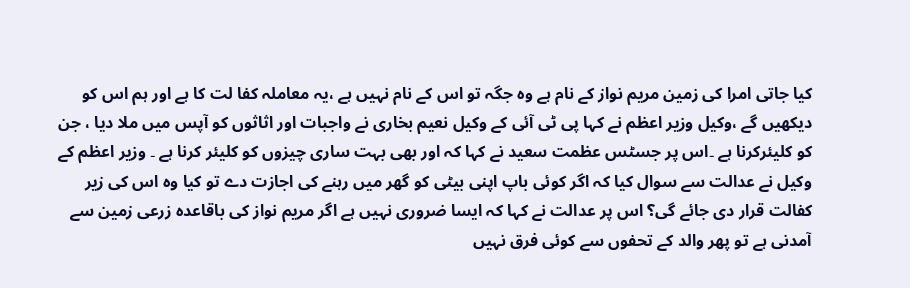کیا جاتی امرا کی زمین مریم نواز کے نام ہے وہ جگہ تو اس کے نام نہیں ہے ،یہ معاملہ کفا لت کا ہے اور ہم اس کو دیکھیں گے ،وکیل وزیر اعظم نے کہا پی ٹی آئی کے وکیل نعیم بخاری نے واجبات اور اثاثوں کو آپس میں ملا دیا ، جن کو کلیئرکرنا ہے ۔اس پر جسٹس عظمت سعید نے کہا کہ اور بھی بہت ساری چیزوں کو کلیئر کرنا ہے ۔ وزیر اعظم کے وکیل نے عدالت سے سوال کیا کہ اگر کوئی باپ اپنی بیٹی کو گھر میں رہنے کی اجازت دے تو کیا وہ اس کی زیر کفالت قرار دی جائے گی؟ اس پر عدالت نے کہا کہ ایسا ضروری نہیں ہے اگر مریم نواز کی باقاعدہ زرعی زمین سے آمدنی ہے تو پھر والد کے تحفوں سے کوئی فرق نہیں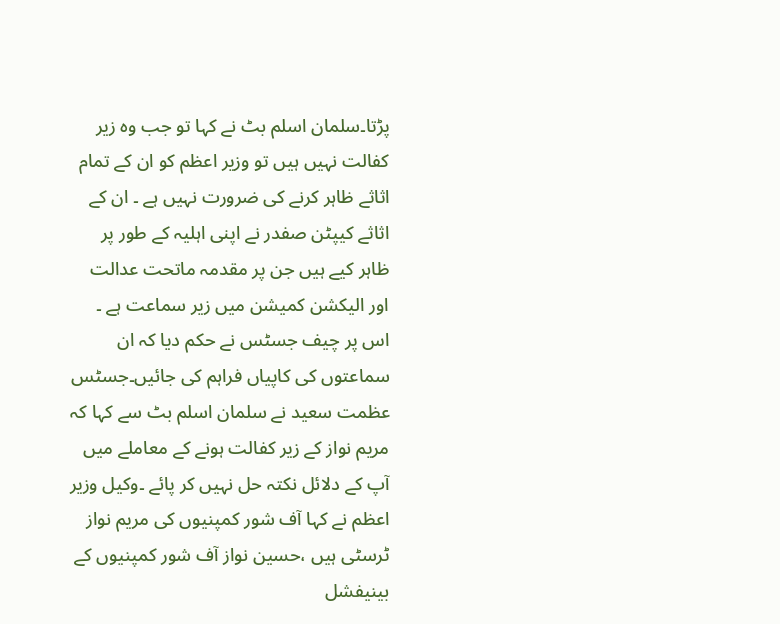پڑتا۔سلمان اسلم بٹ نے کہا تو جب وہ زیر کفالت نہیں ہیں تو وزیر اعظم کو ان کے تمام اثاثے ظاہر کرنے کی ضرورت نہیں ہے ۔ ان کے اثاثے کیپٹن صفدر نے اپنی اہلیہ کے طور پر ظاہر کیے ہیں جن پر مقدمہ ماتحت عدالت اور الیکشن کمیشن میں زیر سماعت ہے ۔ اس پر چیف جسٹس نے حکم دیا کہ ان سماعتوں کی کاپیاں فراہم کی جائیں۔جسٹس عظمت سعید نے سلمان اسلم بٹ سے کہا کہ مریم نواز کے زیر کفالت ہونے کے معاملے میں آپ کے دلائل نکتہ حل نہیں کر پائے ۔وکیل وزیر اعظم نے کہا آف شور کمپنیوں کی مریم نواز ٹرسٹی ہیں ،حسین نواز آف شور کمپنیوں کے بینیفشل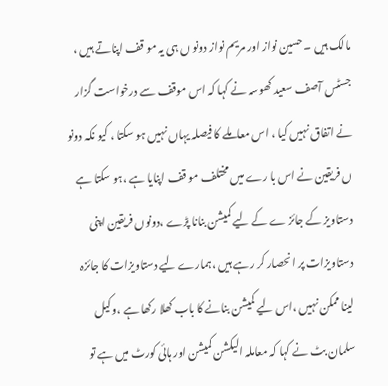مالک ہیں ۔ حسین نواز اور مریم نواز دونو ں ہی یہ مو قف اپناتے ہیں ، جسٹس آصف سعید کھوسہ نے کہا کہ اس موقف سے درخواست گزار نے اتفاق نہیں کیا ، اس معاملے کا فیصلہ یہاں نہیں ہو سکتا ، کیو نکہ دونو ں فریقین نے اس با رے میں مختلف مو قف اپنایا ہے ،ہو سکتا ہے دستاویز کے جائز ے کے لیے کمیشن بنانا پڑے ،دونوں فریقین اپنی دستاویزات پر انحصار کر رہے ہیں ،ہمارے لیے دستاویزات کا جائزہ لینا ممکن نہیں ،اس لیے کمیشن بنانے کا باب کھلا رکھا ہے ،وکیل سلمان بٹ نے کہا کہ معاملہ الیکشن کمیشن اور ہائی کورٹ میں ہے تو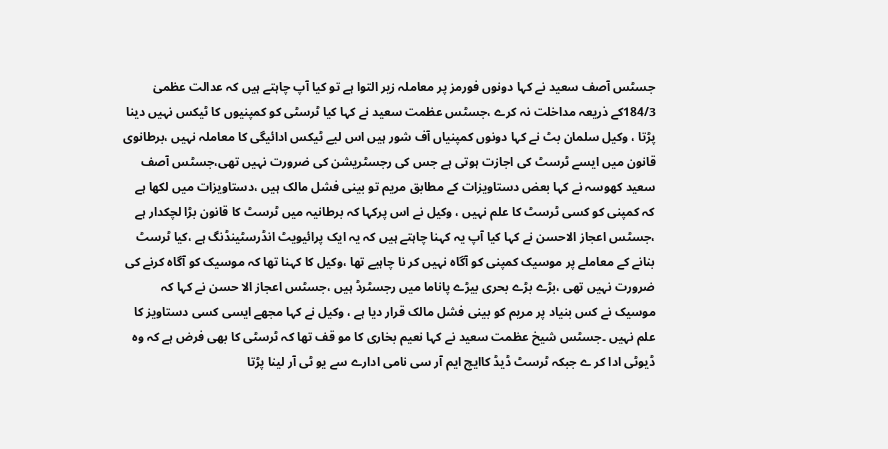جسٹس آصف سعید نے کہا دونوں فورمز پر معاملہ زیر التوا ہے تو کیا آپ چاہتے ہیں کہ عدالت عظمیٰ 184/3کے ذریعہ مداخلت نہ کرے ،جسٹس عظمت سعید نے کہا کیا ٹرسٹی کو کمپنیوں کا ٹیکس نہیں دینا پڑتا ، وکیل سلمان بٹ نے کہا دونوں کمپنیاں آف شور ہیں اس لیے ٹیکس ادائیگی کا معاملہ نہیں ،برطانوی قانون میں ایسے ٹرسٹ کی اجازت ہوتی ہے جس کی رجسٹریشن کی ضرورت نہیں تھی،جسٹس آصف سعید کھوسہ نے کہا بعض دستاویزات کے مطابق مریم تو بینی فشل مالک ہیں ،دستاویزات میں لکھا ہے کہ کمپنی کو کسی ٹرسٹ کا علم نہیں ، وکیل نے اس پرکہا کہ برطانیہ میں ٹرسٹ کا قانون بڑا لچکدار ہے ،جسٹس اعجاز الاحسن نے کہا کیا آپ یہ کہنا چاہتے ہیں کہ یہ ایک پرائیویٹ انڈرسٹینڈنگ ہے ،کیا ٹرسٹ بنانے کے معاملے پر موسیک کمپنی کو آگاہ نہیں کر نا چاہیے تھا ،وکیل کا کہنا تھا کہ موسیک کو آگاہ کرنے کی ضرورت نہیں تھی ،بڑے بڑے بحری بیڑے پاناما میں رجسٹرڈ ہیں ،جسٹس اعجاز الا حسن نے کہا کہ موسیک نے کس بنیاد پر مریم کو بینی فشل مالک قرار دیا ہے ، وکیل نے کہا مجھے ایسی کسی دستاویز کا علم نہیں ۔جسٹس شیخ عظمت سعید نے کہا نعیم بخاری کا مو قف تھا کہ ٹرسٹی کا بھی فرض ہے کہ وہ ڈیوٹی ادا کر ے جبکہ ٹرسٹ ڈیڈ کاایچ ایم آر سی نامی ادارے سے یو ٹی آر لینا پڑتا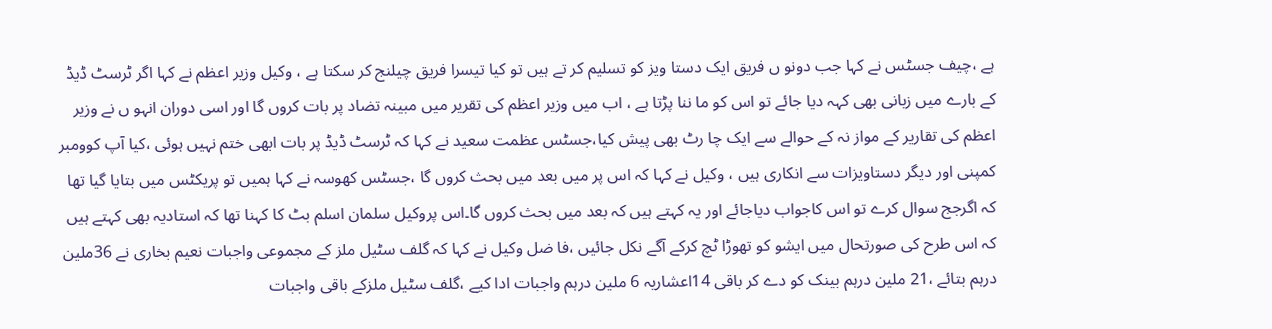ہے ،چیف جسٹس نے کہا جب دونو ں فریق ایک دستا ویز کو تسلیم کر تے ہیں تو کیا تیسرا فریق چیلنج کر سکتا ہے ، وکیل وزیر اعظم نے کہا اگر ٹرسٹ ڈیڈ کے بارے میں زبانی بھی کہہ دیا جائے تو اس کو ما ننا پڑتا ہے ، اب میں وزیر اعظم کی تقریر میں مبینہ تضاد پر بات کروں گا اور اسی دوران انہو ں نے وزیر اعظم کی تقاریر کے مواز نہ کے حوالے سے ایک چا رٹ بھی پیش کیا،جسٹس عظمت سعید نے کہا کہ ٹرسٹ ڈیڈ پر بات ابھی ختم نہیں ہوئی ،کیا آپ کوومبر کمپنی اور دیگر دستاویزات سے انکاری ہیں ، وکیل نے کہا کہ اس پر میں بعد میں بحث کروں گا ،جسٹس کھوسہ نے کہا ہمیں تو پریکٹس میں بتایا گیا تھا کہ اگرجج سوال کرے تو اس کاجواب دیاجائے اور یہ کہتے ہیں کہ بعد میں بحث کروں گا۔اس پروکیل سلمان اسلم بٹ کا کہنا تھا کہ استادیہ بھی کہتے ہیں کہ اس طرح کی صورتحال میں ایشو کو تھوڑا ٹچ کرکے آگے نکل جائیں ،فا ضل وکیل نے کہا کہ گلف سٹیل ملز کے مجموعی واجبات نعیم بخاری نے 36ملین درہم بتائے ،21 ملین درہم بینک کو دے کر باقی 14اعشاریہ 6 ملین درہم واجبات ادا کیے ،گلف سٹیل ملزکے باقی واجبات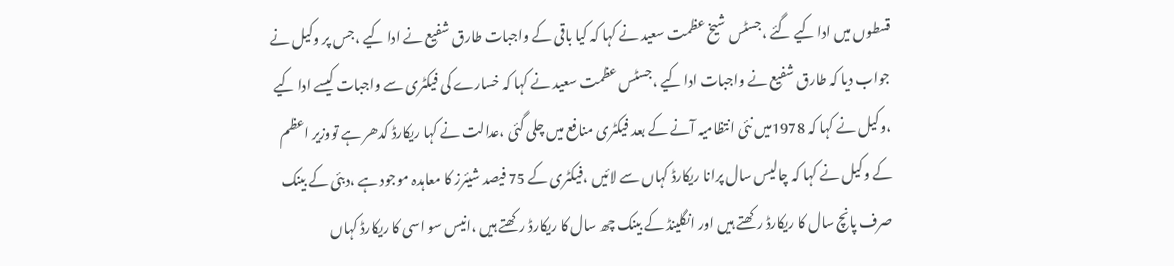قسطوں میں ادا کیے گئے ،جسٹس شیخ عظمت سعید نے کہا کہ کیا باقی کے واجبات طارق شفیع نے ادا کیے ،جس پر وکیل نے جواب دیا کہ طارق شفیع نے واجبات ادا کیے ،جسٹس عظمت سعید نے کہا کہ خسارے کی فیکٹری سے واجبات کیسے ادا کیے ،وکیل نے کہا کہ 1978میں نئی انتظامیہ آنے کے بعد فیکٹری منافع میں چلی گئی ،عدالت نے کہا ریکارڈ کدھر ہے تووزیر اعظم کے وکیل نے کہا کہ چالیس سال پرانا ریکارڈ کہاں سے لائیں ،فیکٹری کے 75 فیصد شیئرز کا معاہدہ موجود ہے ،دبئی کے بینک صرف پانچ سال کا ریکارڈ رکھتے ہیں اور انگلینڈ کے بینک چھ سال کا ریکارڈ رکھتے ہیں ،انیس سو اسی کا ریکارڈ کہاں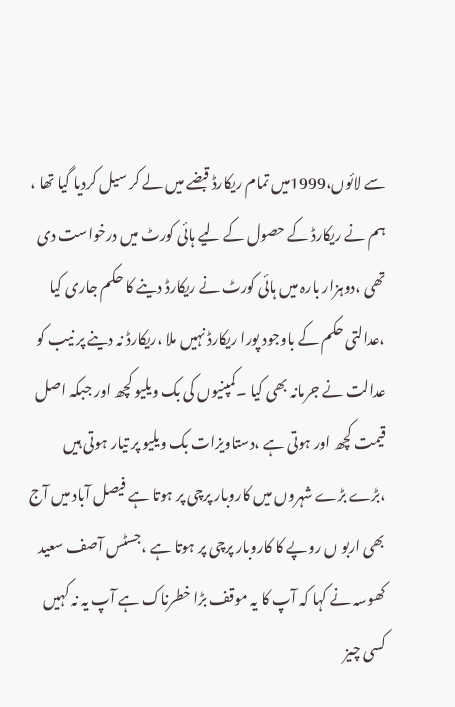سے لائوں،1999میں تمام ریکارڈ قبضے میں لے کر سیل کردیا گیا تھا ، ہم نے ریکارڈ کے حصول کے لیے ہائی کورٹ میں درخواست دی تھی ،دوہزار بارہ میں ہائی کورٹ نے ریکارڈ دینے کا حکم جاری کیا ،عدالتی حکم کے باوجود پورا ریکارڈ نہیں ملا ،ریکارڈ نہ دینے پر نیب کو عدالت نے جرمانہ بھی کیا ۔کمپنیوں کی بک ویلیو کچھ اور جبکہ اصل قیمت کچھ اور ہوتی ہے ،دستاویزات بک ویلیو پر تیار ہوتی ہیں ،بڑے بڑے شہروں میں کاروبار پرچی پر ہوتا ہے فیصل آباد میں آج بھی اربو ں روپے کا کاروبار پرچی پر ہوتا ہے ،جسٹس آصف سعید کھوسہ نے کہا کہ آپ کا یہ موقف بڑا خطرناک ہے آپ یہ نہ کہیں کسی چیز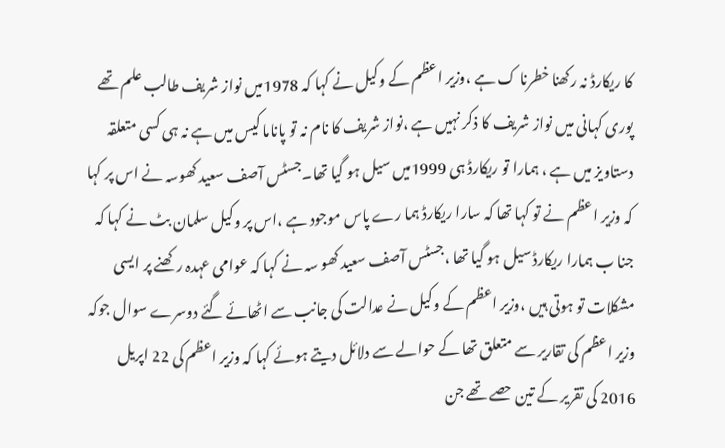کا ریکارڈ نہ رکھنا خطرنا ک ہے ،وزیر اعظم کے وکیل نے کہا کہ 1978میں نواز شریف طالب علم تھے پوری کہانی میں نواز شریف کا ذکر نہیں ہے ،نواز شریف کا نام نہ تو پاناما کیس میں ہے نہ ہی کسی متعلقہ دستاویز میں ہے ، ہمارا تو ریکارڈ ہی 1999میں سیل ہو گیا تھا۔جسٹس آصف سعید کھوسہ نے اس پر کہا کہ وزیر اعظم نے تو کہا تھا کہ سارا ریکارڈ ہما رے پاس موجود ہے ،اس پر وکیل سلمان بٹ نے کہا کہ جنا ب ہمارا ریکارڈ سیل ہو گیا تھا ،جسٹس آصف سعید کھو سہ نے کہا کہ عوامی عہدہ رکھنے پر ایسی مشکلات تو ہوتی ہیں ،وزیر اعظم کے وکیل نے عدالت کی جانب سے اٹھائے گئے دوسرے سوال جوکہ وزیر اعظم کی تقاریر سے متعلق تھا کے حوالے سے دلائل دیتے ہوئے کہا کہ وزیر اعظم کی 22 اپریل 2016 کی تقریر کے تین حصے تھے جن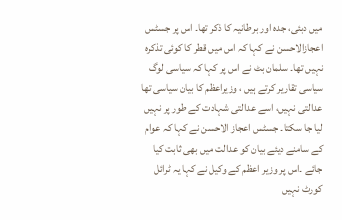میں دبئی، جدہ اور برطانیہ کا ذکر تھا۔ اس پر جسٹس اعجازالاحسن نے کہا کہ اس میں قطر کا کوئی تذکرہ نہیں تھا۔ سلمان بٹ نے اس پر کہا کہ سیاسی لوگ سیاسی تقاریر کرتے ہیں ، وزیراعظم کا بیان سیاسی تھا عدالتی نہیں، اسے عدالتی شہادت کے طور پر نہیں لیا جا سکتا۔ جسٹس اعجاز الاحسن نے کہا کہ عوام کے سامنے دیئے بیان کو عدالت میں بھی ثابت کیا جائے ۔اس پر وزیر اعظم کے وکیل نے کہا یہ ٹرائل کورٹ نہیں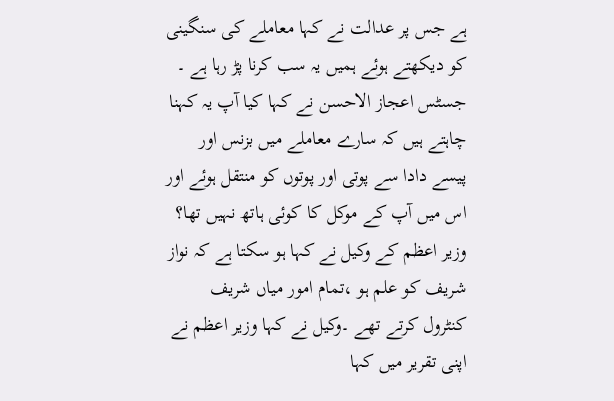ہے جس پر عدالت نے کہا معاملے کی سنگینی کو دیکھتے ہوئے ہمیں یہ سب کرنا پڑ رہا ہے ۔ جسٹس اعجاز الاحسن نے کہا کیا آپ یہ کہنا چاہتے ہیں کہ سارے معاملے میں بزنس اور پیسے دادا سے پوتی اور پوتوں کو منتقل ہوئے اور اس میں آپ کے موکل کا کوئی ہاتھ نہیں تھا؟ وزیر اعظم کے وکیل نے کہا ہو سکتا ہے کہ نواز شریف کو علم ہو ،تمام امور میاں شریف کنٹرول کرتے تھے ۔وکیل نے کہا وزیر اعظم نے اپنی تقریر میں کہا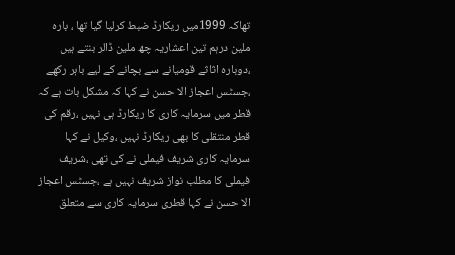تھاکہ 1999میں ریکارڈ ضبط کرلیا گیا تھا ، بارہ ملین درہم تین اعشاریہ چھ ملین ڈالر بنتے ہیں ،دوبارہ اثاثے قومیانے سے بچانے کے لیے باہر رکھے ،جسٹس اعجاز الا حسن نے کہا کہ مشکل بات ہے کہ قطر میں سرمایہ کاری کا ریکارڈ ہی نہیں ،رقم کی قطر منتقلی کا بھی ریکارڈ نہیں ،وکیل نے کہا سرمایہ کاری شریف فیملی نے کی تھی ،شریف فیملی کا مطلب نواز شریف نہیں ہے ،جسٹس اعجاز الا حسن نے کہا قطری سرمایہ کاری سے متعلق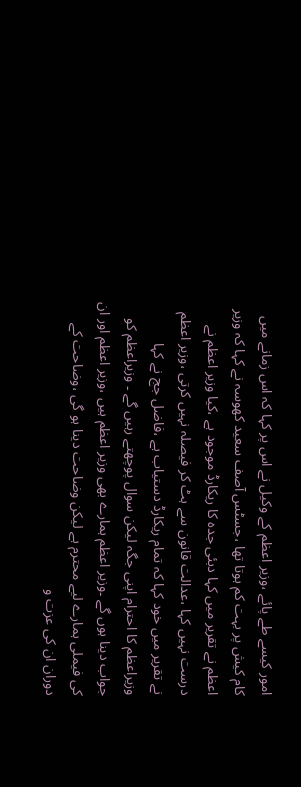امور کیسے طے پائے ،وزیر اعظم کے وکیل نے اس پر کہا کہ اس زمانے میں کام کیش پر بہت کم ہوتا تھا ،جسٹس آصف سعید کھوسہ نے کہا کہ وزیر اعظم نے تقریر میں کہا دبئی جدہ کا ریکارڈ موجود ہے ،کیا وزیر اعظم نے درست نہیں کہا ،عدالت قانون سے ہٹ کر فیصلہ نہیں کرتی ،وزیر اعظم نے تقریر میں خود کہا کہ تمام ریکارڈ دستیاب ہے ،فاضل جج نے کہا وزیراعظم کا احترام اپنی جگہ لیکن سوال پوچھتے رہیں گے ۔ وزیراعظم کو جواب دینا ہوں گے ۔وزیر اعظم ہمارے بھی وزیر اعظم ہیں ،وزیر اعظم اور ان کی فیملی ہمارے لیے محترم ہے لیکن وضاحت دینا ہو گی ،وضاحت کے دوران ان کی عزت و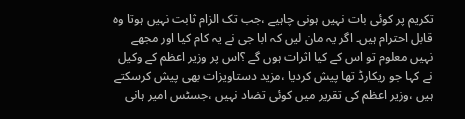تکریم پر کوئی بات نہیں ہونی چاہیے ،جب تک الزام ثابت نہیں ہوتا وہ قابل احترام ہیں۔ اگر یہ مان لیں کہ ابا جی نے یہ کام کیا اور مجھے نہیں معلوم تو اس کے کیا اثرات ہوں گے ؟اس پر وزیر اعظم کے وکیل نے کہا جو ریکارڈ تھا پیش کردیا ،مزید دستاویزات بھی پیش کرسکتے ہیں ،وزیر اعظم کی تقریر میں کوئی تضاد نہیں ،جسٹس امیر ہانی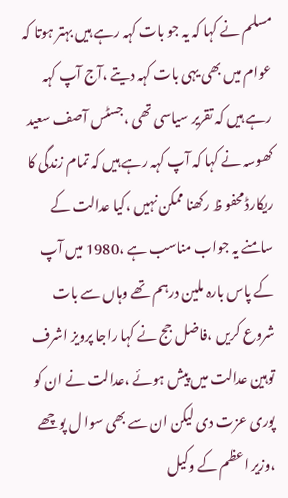مسلم نے کہا کہ یہ جو بات کہہ رہے ہیں بہتر ہوتا کہ عوام میں بھی یہی بات کہہ دیتے ،آج آپ کہہ رہے ہیں کہ تقریر سیاسی تھی ،جسٹس آصف سعید کھوسہ نے کہا کہ آپ کہہ رہے ہیں کہ تمام زندگی کا ریکارڈمحفو ظ رکھنا ممکن نہیں ،کیا عدالت کے سامنے یہ جواب مناسب ہے ،1980 میں آپ کے پاس بارہ ملین درہم تھے وہاں سے بات شروع کریں ،فاضل جج نے کہا راجا پرویز اشرف توہین عدالت میں پیش ہوئے ،عدالت نے ان کو پوری عزت دی لیکن ان سے بھی سوا ل پوچھے ،وزیر اعظم کے وکیل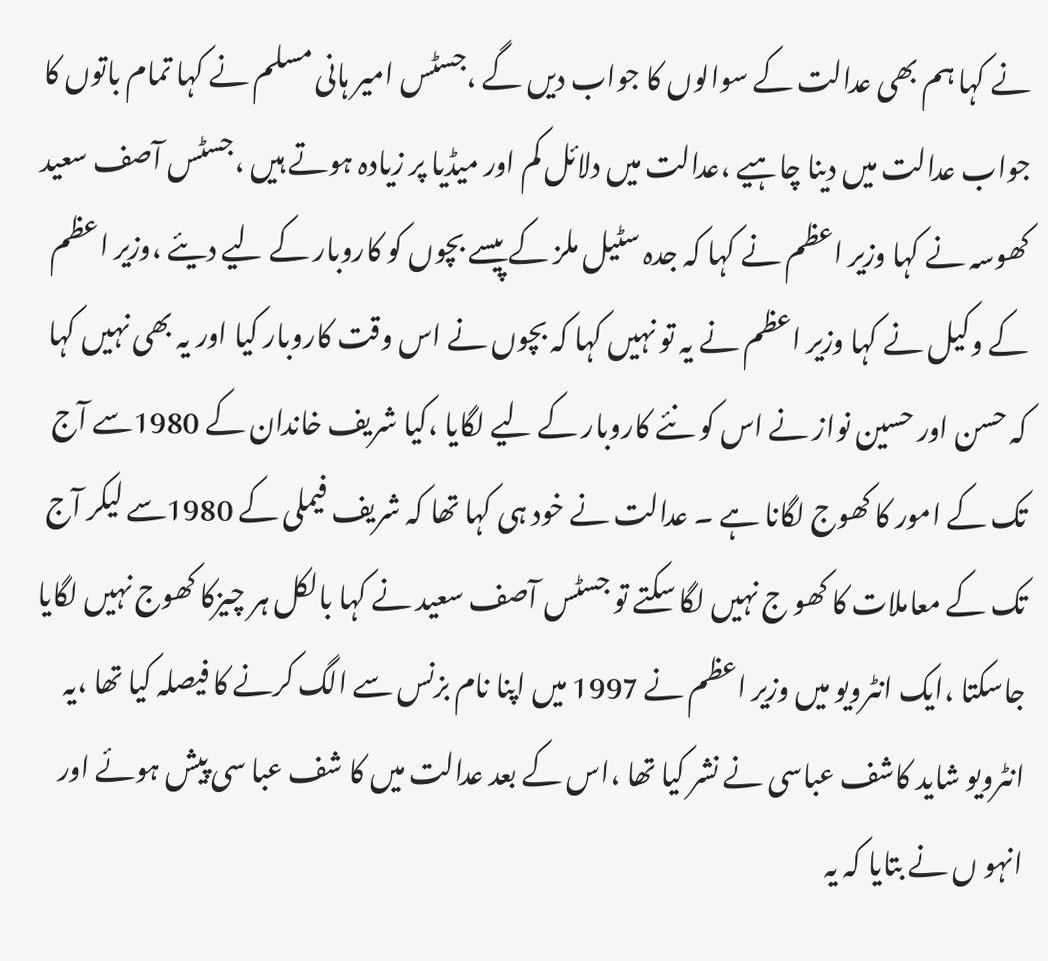نے کہا ہم بھی عدالت کے سوالوں کا جواب دیں گے ،جسٹس امیر ہانی مسلم نے کہا تمام باتوں کا جواب عدالت میں دینا چاہیے ،عدالت میں دلائل کم اور میڈیا پر زیادہ ہوتے ہیں ،جسٹس آصف سعید کھوسہ نے کہا وزیر اعظم نے کہا کہ جدہ سٹیل ملز کے پیسے بچوں کو کاروبار کے لیے دیئے ،وزیر اعظم کے وکیل نے کہا وزیر اعظم نے یہ تو نہیں کہا کہ بچوں نے اس وقت کاروبار کیا اور یہ بھی نہیں کہا کہ حسن اور حسین نواز نے اس کو نئے کاروبار کے لیے لگایا ،کیا شریف خاندان کے 1980سے آج تک کے امور کا کھوج لگانا ہے ۔ عدالت نے خود ہی کہا تھا کہ شریف فیملی کے 1980سے لیکر آج تک کے معاملات کا کھو ج نہیں لگا سکتے تو جسٹس آصف سعید نے کہا بالکل ہر چیزکا کھوج نہیں لگایا جاسکتا ،ایک انٹرویو میں وزیر اعظم نے 1997 میں اپنا نام بزنس سے الگ کرنے کا فیصلہ کیا تھا ،یہ انٹرویو شاید کاشف عباسی نے نشر کیا تھا ،اس کے بعد عدالت میں کا شف عبا سی پیش ہوئے اور انہو ں نے بتایا کہ یہ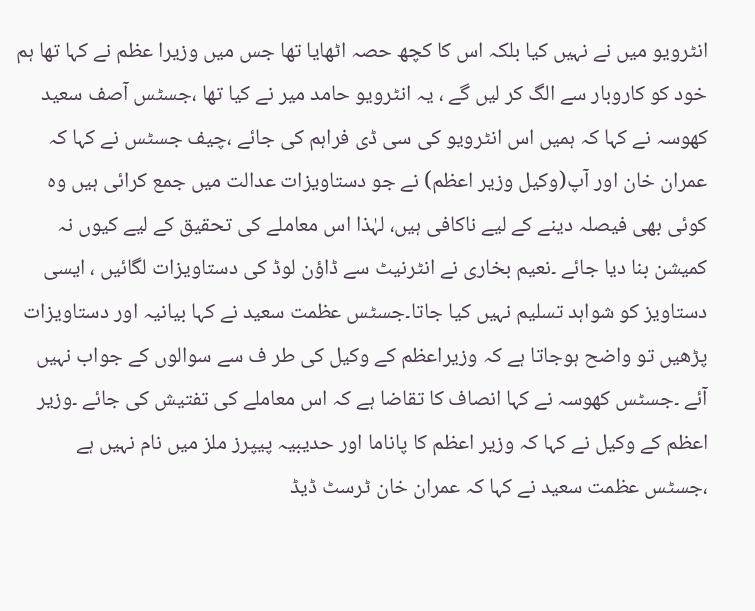انٹرویو میں نے نہیں کیا بلکہ اس کا کچھ حصہ اٹھایا تھا جس میں وزیرا عظم نے کہا تھا ہم خود کو کاروبار سے الگ کر لیں گے ، یہ انٹرویو حامد میر نے کیا تھا ،جسٹس آصف سعید کھوسہ نے کہا کہ ہمیں اس انٹرویو کی سی ڈی فراہم کی جائے ،چیف جسٹس نے کہا کہ عمران خان اور آپ(وکیل وزیر اعظم) نے جو دستاویزات عدالت میں جمع کرائی ہیں وہ کوئی بھی فیصلہ دینے کے لیے ناکافی ہیں، لہٰذا اس معاملے کی تحقیق کے لیے کیوں نہ کمیشن بنا دیا جائے ۔نعیم بخاری نے انٹرنیٹ سے ڈاؤن لوڈ کی دستاویزات لگائیں ، ایسی دستاویز کو شواہد تسلیم نہیں کیا جاتا۔جسٹس عظمت سعید نے کہا بیانیہ اور دستاویزات پڑھیں تو واضح ہوجاتا ہے کہ وزیراعظم کے وکیل کی طر ف سے سوالوں کے جواب نہیں آئے ۔جسٹس کھوسہ نے کہا انصاف کا تقاضا ہے کہ اس معاملے کی تفتیش کی جائے ۔وزیر اعظم کے وکیل نے کہا کہ وزیر اعظم کا پاناما اور حدیبیہ پیپرز ملز میں نام نہیں ہے ،جسٹس عظمت سعید نے کہا کہ عمران خان ٹرسٹ ڈیڈ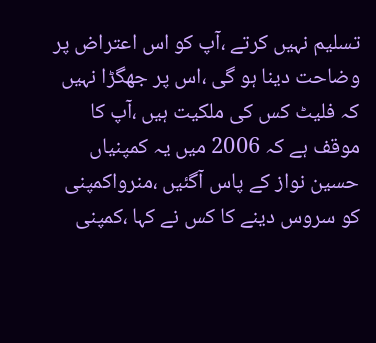تسلیم نہیں کرتے ،آپ کو اس اعتراض پر وضاحت دینا ہو گی ،اس پر جھگڑا نہیں کہ فلیٹ کس کی ملکیت ہیں ،آپ کا موقف ہے کہ 2006 میں یہ کمپنیاں حسین نواز کے پاس آگئیں ،منرواکمپنی کو سروس دینے کا کس نے کہا ،کمپنی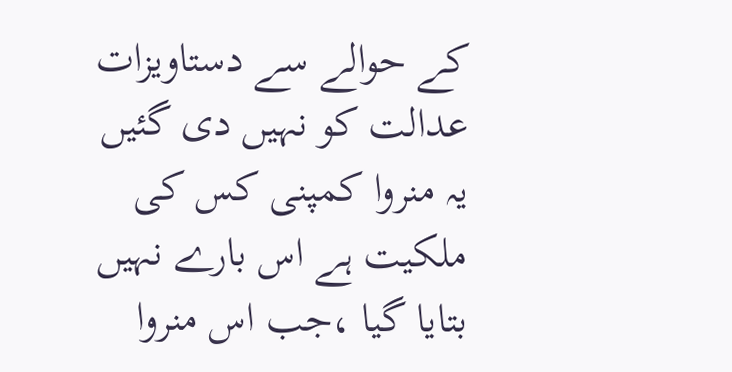کے حوالے سے دستاویزات عدالت کو نہیں دی گئیں یہ منروا کمپنی کس کی ملکیت ہے اس بارے نہیں بتایا گیا ،جب اس منروا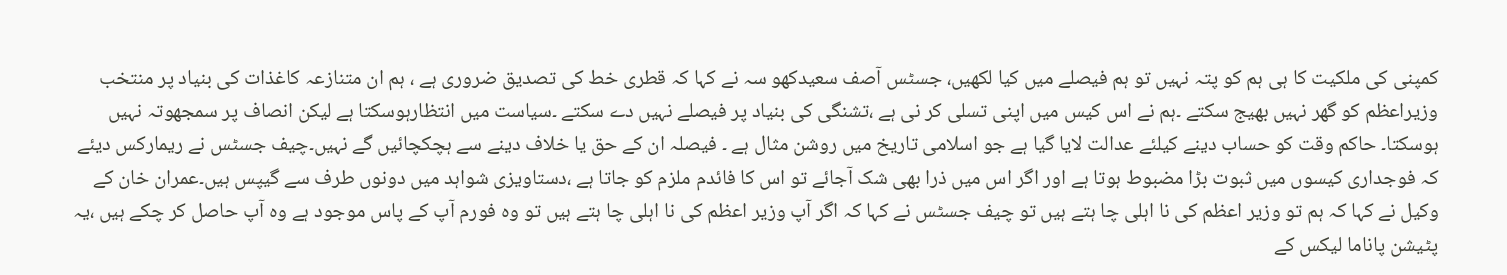کمپنی کی ملکیت کا ہی ہم کو پتہ نہیں تو ہم فیصلے میں کیا لکھیں، جسٹس آصف سعیدکھو سہ نے کہا کہ قطری خط کی تصدیق ضروری ہے ، ہم ان متنازعہ کاغذات کی بنیاد پر منتخب وزیراعظم کو گھر نہیں بھیج سکتے ۔ہم نے اس کیس میں اپنی تسلی کر نی ہے ،تشنگی کی بنیاد پر فیصلے نہیں دے سکتے ۔سیاست میں انتظارہوسکتا ہے لیکن انصاف پر سمجھوتہ نہیں ہوسکتا۔ حاکم وقت کو حساب دینے کیلئے عدالت لایا گیا ہے جو اسلامی تاریخ میں روشن مثال ہے ۔ فیصلہ ان کے حق یا خلاف دینے سے ہچکچائیں گے نہیں۔چیف جسٹس نے ریمارکس دیئے کہ فوجداری کیسوں میں ثبوت بڑا مضبوط ہوتا ہے اور اگر اس میں ذرا بھی شک آجائے تو اس کا فائدم ملزم کو جاتا ہے ،دستاویزی شواہد میں دونوں طرف سے گیپس ہیں۔عمران خان کے وکیل نے کہا کہ ہم تو وزیر اعظم کی نا اہلی چا ہتے ہیں تو چیف جسٹس نے کہا کہ اگر آپ وزیر اعظم کی نا اہلی چا ہتے ہیں تو وہ فورم آپ کے پاس موجود ہے وہ آپ حاصل کر چکے ہیں ،یہ پٹیشن پاناما لیکس کے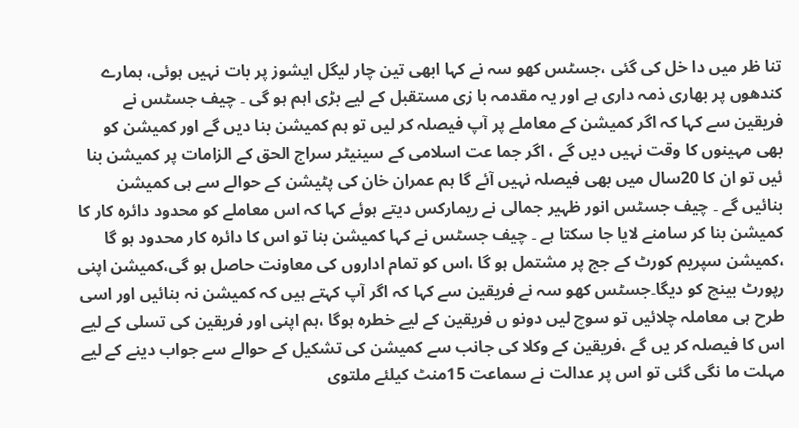تنا ظر میں دا خل کی گئی ،جسٹس کھو سہ نے کہا ابھی تین چار لیگل ایشوز پر بات نہیں ہوئی، ہمارے کندھوں پر بھاری ذمہ داری ہے اور یہ مقدمہ با زی مستقبل کے لیے بڑی اہم ہو گی ۔ چیف جسٹس نے فریقین سے کہا کہ اگر کمیشن کے معاملے پر آپ فیصلہ کر لیں تو ہم کمیشن بنا دیں گے اور کمیشن کو بھی مہینوں کا وقت نہیں دیں گے ، اگر جما عت اسلامی کے سینیٹر سراج الحق کے الزامات پر کمیشن بنا ئیں تو ان کا 20سال میں بھی فیصلہ نہیں آئے گا ہم عمران خان کی پٹیشن کے حوالے سے ہی کمیشن بنائیں گے ۔ چیف جسٹس انور ظہیر جمالی نے ریمارکس دیتے ہوئے کہا کہ اس معاملے کو محدود دائرہ کار کا کمیشن بنا کر سامنے لایا جا سکتا ہے ۔ چیف جسٹس نے کہا کمیشن بنا تو اس کا دائرہ کار محدود ہو گا ،کمیشن سپریم کورٹ کے جج پر مشتمل ہو گا ،اس کو تمام اداروں کی معاونت حاصل ہو گی،کمیشن اپنی رپورٹ بینچ کو دیگا۔جسٹس کھو سہ نے فریقین سے کہا کہ اگر آپ کہتے ہیں کہ کمیشن نہ بنائیں اور اسی طرح ہی معاملہ چلائیں تو سوچ لیں دونو ں فریقین کے لیے خطرہ ہوگا ،ہم اپنی اور فریقین کی تسلی کے لیے اس کا فیصلہ کر یں گے ،فریقین کے وکلا کی جانب سے کمیشن کی تشکیل کے حوالے سے جواب دینے کے لیے مہلت ما نگی گئی تو اس پر عدالت نے سماعت 15منٹ کیلئے ملتوی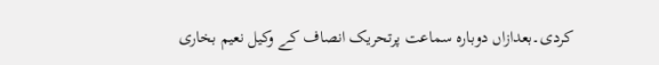کردی۔بعدازاں دوبارہ سماعت پرتحریک انصاف کے وکیل نعیم بخاری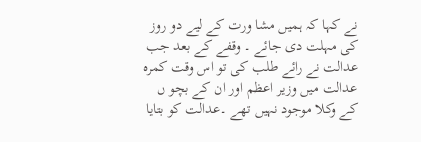نے کہا کہ ہمیں مشا ورت کے لیے دو روز کی مہلت دی جائے ۔ وقفے کے بعد جب عدالت نے رائے طلب کی تو اس وقت کمرہ عدالت میں وزیر اعظم اور ان کے بچو ں کے وکلا موجود نہیں تھے ۔عدالت کو بتایا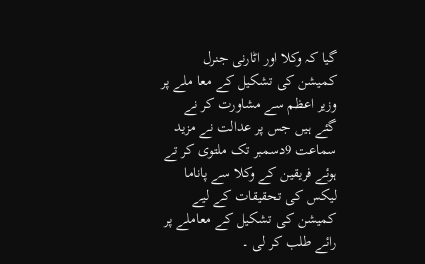گیا کہ وکلا اور اٹارنی جنرل کمیشن کی تشکیل کے معا ملے پر وزیر اعظم سے مشاورت کر نے گئے ہیں جس پر عدالت نے مزید سماعت 9دسمبر تک ملتوی کر تے ہوئے فریقین کے وکلا سے پاناما لیکس کی تحقیقات کے لیے کمیشن کی تشکیل کے معاملے پر رائے طلب کر لی ۔